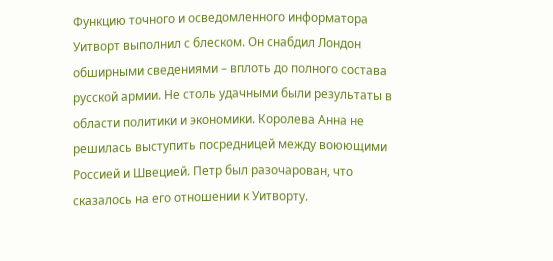Функцию точного и осведомленного информатора Уитворт выполнил с блеском. Он снабдил Лондон обширными сведениями – вплоть до полного состава русской армии. Не столь удачными были результаты в области политики и экономики. Королева Анна не решилась выступить посредницей между воюющими Россией и Швецией. Петр был разочарован, что сказалось на его отношении к Уитворту.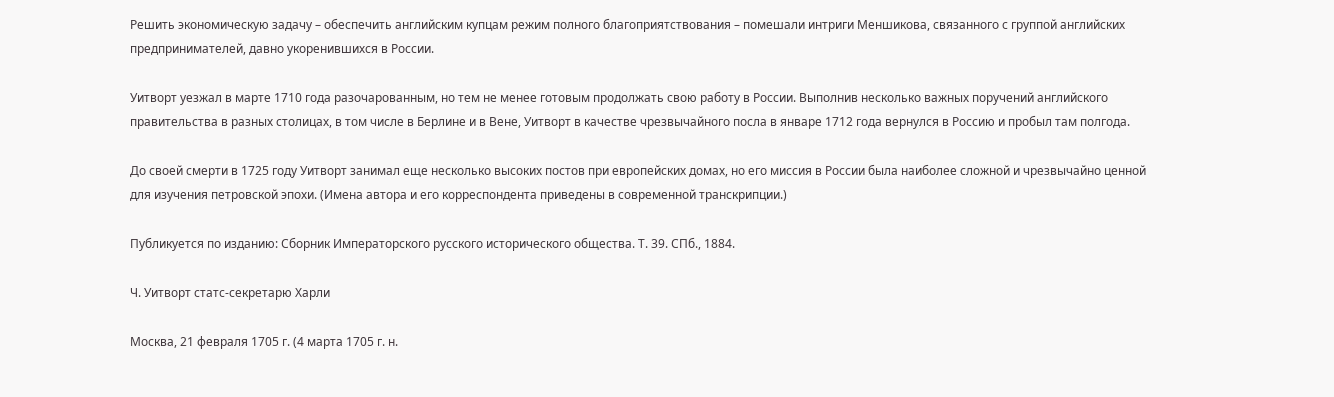Решить экономическую задачу – обеспечить английским купцам режим полного благоприятствования – помешали интриги Меншикова, связанного с группой английских предпринимателей, давно укоренившихся в России.

Уитворт уезжал в марте 1710 года разочарованным, но тем не менее готовым продолжать свою работу в России. Выполнив несколько важных поручений английского правительства в разных столицах, в том числе в Берлине и в Вене, Уитворт в качестве чрезвычайного посла в январе 1712 года вернулся в Россию и пробыл там полгода.

До своей смерти в 1725 году Уитворт занимал еще несколько высоких постов при европейских домах, но его миссия в России была наиболее сложной и чрезвычайно ценной для изучения петровской эпохи. (Имена автора и его корреспондента приведены в современной транскрипции.)

Публикуется по изданию: Сборник Императорского русского исторического общества. Т. 39. СПб., 1884.

Ч. Уитворт статс-секретарю Харли

Москва, 21 февраля 1705 г. (4 марта 1705 г. н.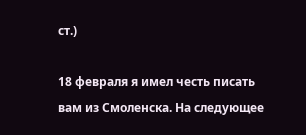ст.)

18 февраля я имел честь писать вам из Смоленска. На следующее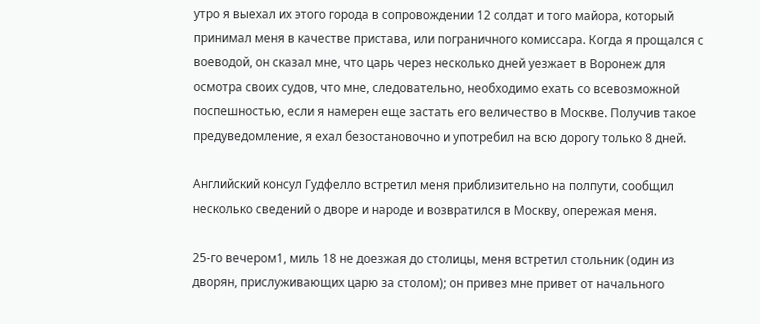утро я выехал их этого города в сопровождении 12 солдат и того майора, который принимал меня в качестве пристава, или пограничного комиссара. Когда я прощался с воеводой, он сказал мне, что царь через несколько дней уезжает в Воронеж для осмотра своих судов, что мне, следовательно, необходимо ехать со всевозможной поспешностью, если я намерен еще застать его величество в Москве. Получив такое предуведомление, я ехал безостановочно и употребил на всю дорогу только 8 дней.

Английский консул Гудфелло встретил меня приблизительно на полпути, сообщил несколько сведений о дворе и народе и возвратился в Москву, опережая меня.

25-го вечером1, миль 18 не доезжая до столицы, меня встретил стольник (один из дворян, прислуживающих царю за столом); он привез мне привет от начального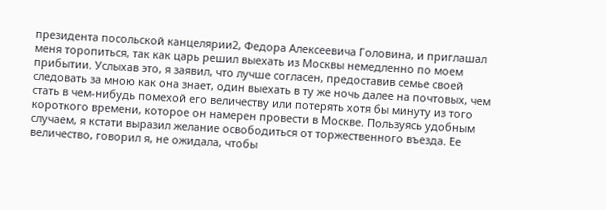президента посольской канцелярии2, Федора Алексеевича Головина, и приглашал меня торопиться, так как царь решил выехать из Москвы немедленно по моем прибытии. Услыхав это, я заявил, что лучше согласен, предоставив семье своей следовать за мною как она знает, один выехать в ту же ночь далее на почтовых, чем стать в чем-нибудь помехой его величеству или потерять хотя бы минуту из того короткого времени, которое он намерен провести в Москве. Пользуясь удобным случаем, я кстати выразил желание освободиться от торжественного въезда. Ее величество, говорил я, не ожидала, чтобы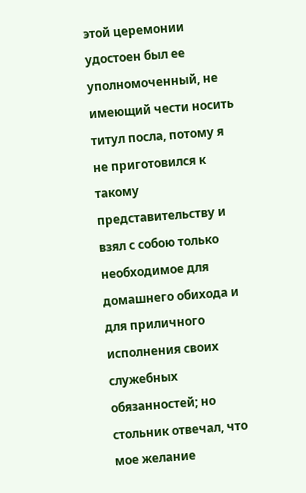этой церемонии удостоен был ее уполномоченный, не имеющий чести носить титул посла, потому я не приготовился к такому представительству и взял с собою только необходимое для домашнего обихода и для приличного исполнения своих служебных обязанностей; но стольник отвечал, что мое желание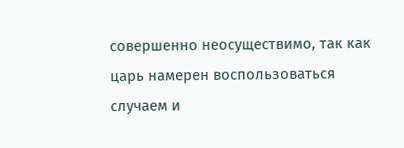совершенно неосуществимо, так как царь намерен воспользоваться случаем и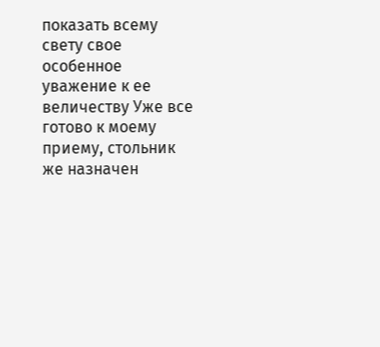показать всему свету свое особенное уважение к ее величеству Уже все готово к моему приему, стольник же назначен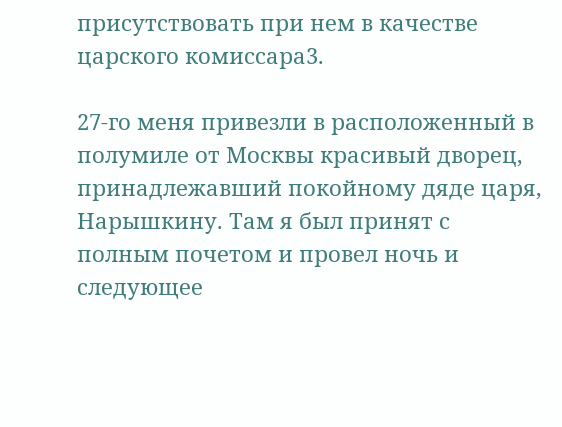присутствовать при нем в качестве царского комиссара3.

27-го меня привезли в расположенный в полумиле от Москвы красивый дворец, принадлежавший покойному дяде царя, Нарышкину. Там я был принят с полным почетом и провел ночь и следующее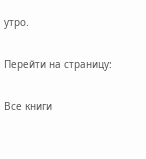утро.

Перейти на страницу:

Все книги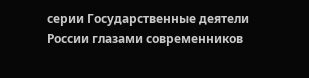серии Государственные деятели России глазами современников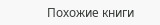Похожие книги